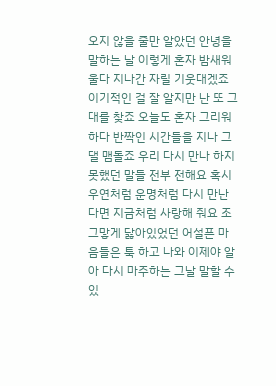오지 않을 줄만 알았던 안녕을 말하는 날 이렇게 혼자 밤새워 울다 지나간 자릴 기웃대겠죠 이기적인 걸 잘 알지만 난 또 그대를 찾죠 오늘도 혼자 그리워하다 반짝인 시간들을 지나 그댈 맴돌죠 우리 다시 만나 하지 못했던 말들 전부 전해요 혹시 우연처럼 운명처럼 다시 만난다면 지금처럼 사랑해 줘요 조그맣게 닳아있었던 어설픈 마음들은 툭 하고 나와 이제야 알아 다시 마주하는 그날 말할 수 있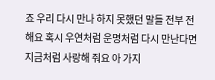죠 우리 다시 만나 하지 못했던 말들 전부 전해요 혹시 우연처럼 운명처럼 다시 만난다면 지금처럼 사랑해 줘요 아 가지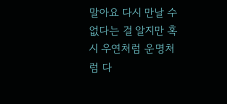말아요 다시 만날 수 없다는 걸 알지만 혹시 우연처럼 운명처럼 다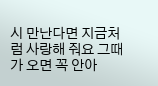시 만난다면 지금처럼 사랑해 줘요 그때가 오면 꼭 안아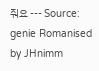줘요 --- Source: genie Romanised by JHnimm